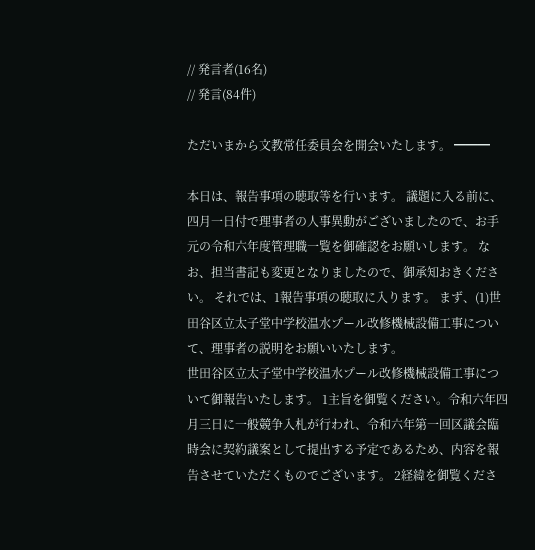// 発言者(16名)
// 発言(84件)

ただいまから文教常任委員会を開会いたします。 ━━━

本日は、報告事項の聴取等を行います。 議題に入る前に、四月一日付で理事者の人事異動がございましたので、お手元の令和六年度管理職一覧を御確認をお願いします。 なお、担当書記も変更となりましたので、御承知おきください。 それでは、1報告事項の聴取に入ります。 まず、(1)世田谷区立太子堂中学校温水プール改修機械設備工事について、理事者の説明をお願いいたします。
世田谷区立太子堂中学校温水プール改修機械設備工事について御報告いたします。 1主旨を御覧ください。令和六年四月三日に一般競争入札が行われ、令和六年第一回区議会臨時会に契約議案として提出する予定であるため、内容を報告させていただくものでございます。 2経緯を御覧くださ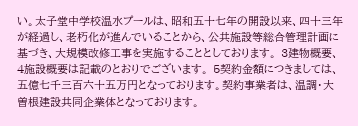い。太子堂中学校温水プールは、昭和五十七年の開設以来、四十三年が経過し、老朽化が進んでいることから、公共施設等総合管理計画に基づき、大規模改修工事を実施することとしております。 3建物概要、4施設概要は記載のとおりでございます。 5契約金額につきましては、五億七千三百六十五万円となっております。契約事業者は、温調・大曽根建設共同企業体となっております。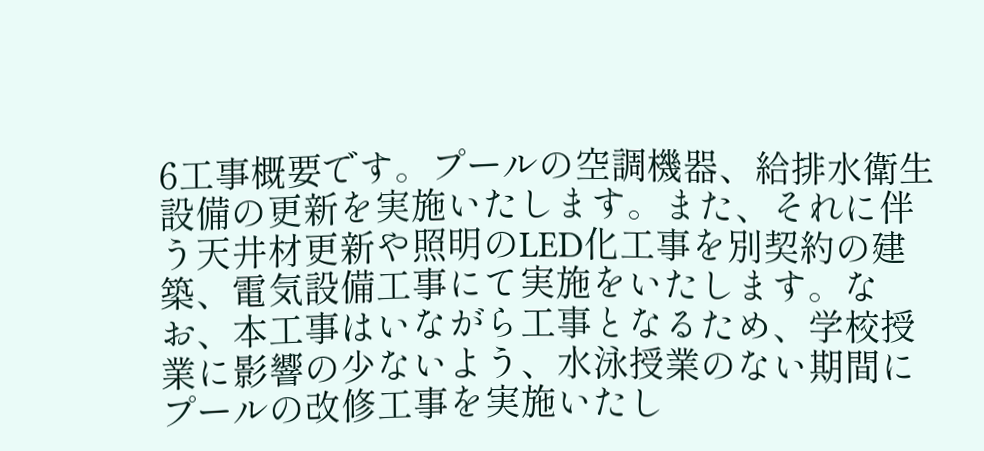6工事概要です。プールの空調機器、給排水衛生設備の更新を実施いたします。また、それに伴う天井材更新や照明のLED化工事を別契約の建築、電気設備工事にて実施をいたします。なお、本工事はいながら工事となるため、学校授業に影響の少ないよう、水泳授業のない期間にプールの改修工事を実施いたし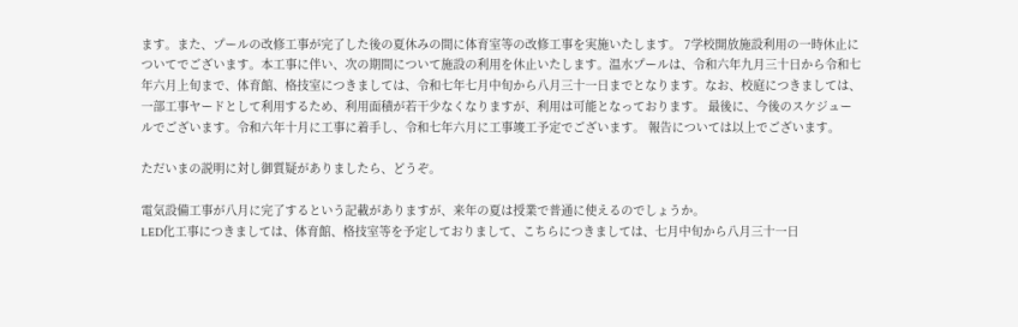ます。また、プールの改修工事が完了した後の夏休みの間に体育室等の改修工事を実施いたします。 7学校開放施設利用の一時休止についてでございます。本工事に伴い、次の期間について施設の利用を休止いたします。温水プールは、令和六年九月三十日から令和七年六月上旬まで、体育館、格技室につきましては、令和七年七月中旬から八月三十一日までとなります。なお、校庭につきましては、一部工事ヤードとして利用するため、利用面積が若干少なくなりますが、利用は可能となっております。 最後に、今後のスケジュールでございます。令和六年十月に工事に着手し、令和七年六月に工事竣工予定でございます。 報告については以上でございます。

ただいまの説明に対し御質疑がありましたら、どうぞ。

電気設備工事が八月に完了するという記載がありますが、来年の夏は授業で普通に使えるのでしょうか。
LED化工事につきましては、体育館、格技室等を予定しておりまして、こちらにつきましては、七月中旬から八月三十一日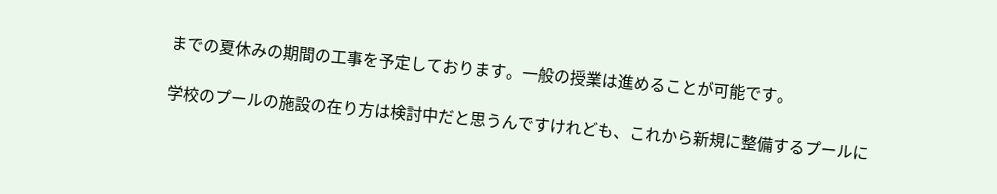までの夏休みの期間の工事を予定しております。一般の授業は進めることが可能です。

学校のプールの施設の在り方は検討中だと思うんですけれども、これから新規に整備するプールに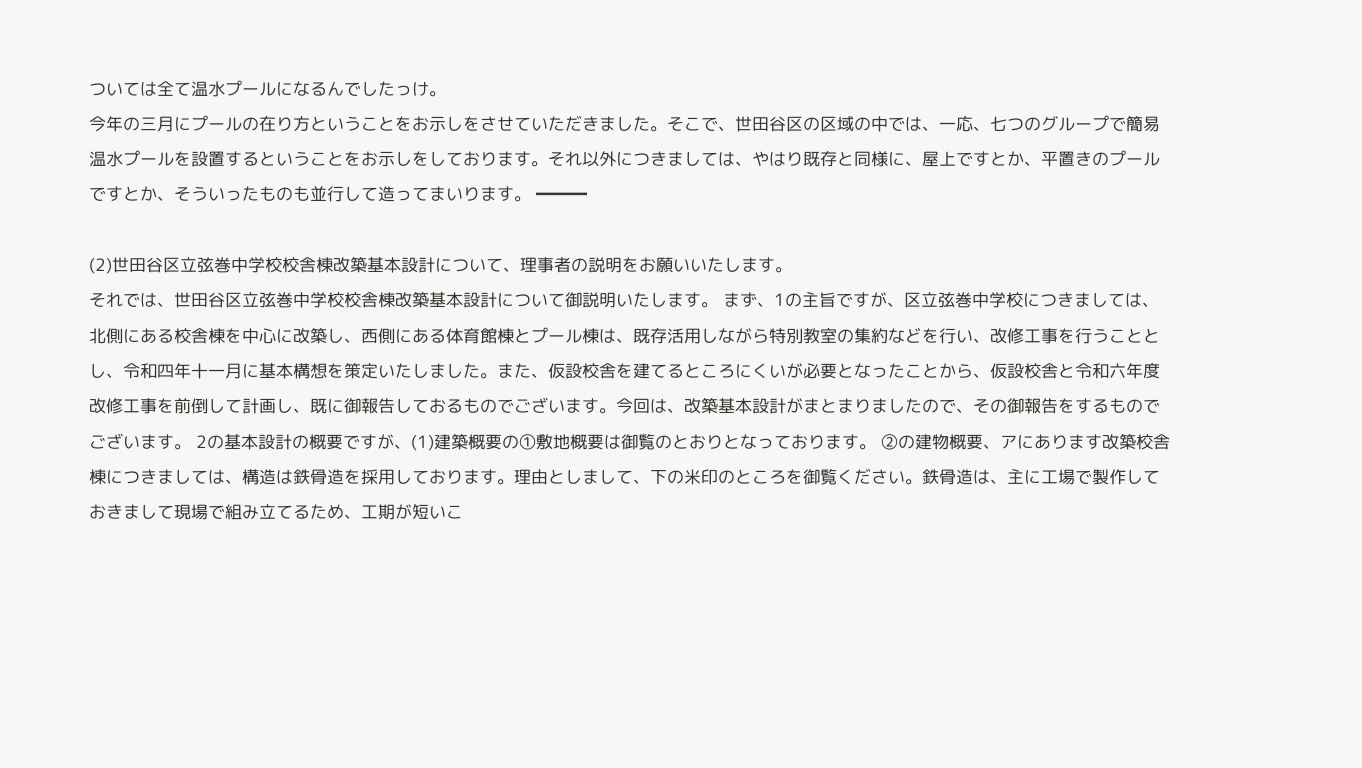ついては全て温水プールになるんでしたっけ。
今年の三月にプールの在り方ということをお示しをさせていただきました。そこで、世田谷区の区域の中では、一応、七つのグループで簡易温水プールを設置するということをお示しをしております。それ以外につきましては、やはり既存と同様に、屋上ですとか、平置きのプールですとか、そういったものも並行して造ってまいります。 ━━━

(2)世田谷区立弦巻中学校校舎棟改築基本設計について、理事者の説明をお願いいたします。
それでは、世田谷区立弦巻中学校校舎棟改築基本設計について御説明いたします。 まず、1の主旨ですが、区立弦巻中学校につきましては、北側にある校舎棟を中心に改築し、西側にある体育館棟とプール棟は、既存活用しながら特別教室の集約などを行い、改修工事を行うこととし、令和四年十一月に基本構想を策定いたしました。また、仮設校舎を建てるところにくいが必要となったことから、仮設校舎と令和六年度改修工事を前倒して計画し、既に御報告しておるものでございます。今回は、改築基本設計がまとまりましたので、その御報告をするものでございます。 2の基本設計の概要ですが、(1)建築概要の①敷地概要は御覧のとおりとなっております。 ②の建物概要、アにあります改築校舎棟につきましては、構造は鉄骨造を採用しております。理由としまして、下の米印のところを御覧ください。鉄骨造は、主に工場で製作しておきまして現場で組み立てるため、工期が短いこ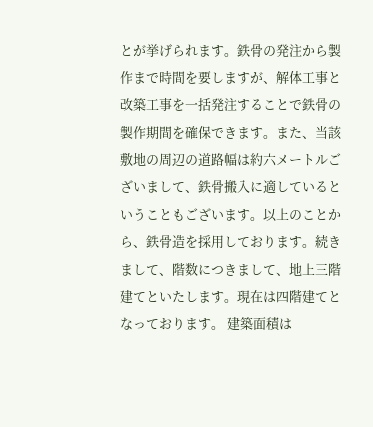とが挙げられます。鉄骨の発注から製作まで時間を要しますが、解体工事と改築工事を一括発注することで鉄骨の製作期間を確保できます。また、当該敷地の周辺の道路幅は約六メートルございまして、鉄骨搬入に適しているということもございます。以上のことから、鉄骨造を採用しております。続きまして、階数につきまして、地上三階建てといたします。現在は四階建てとなっております。 建築面積は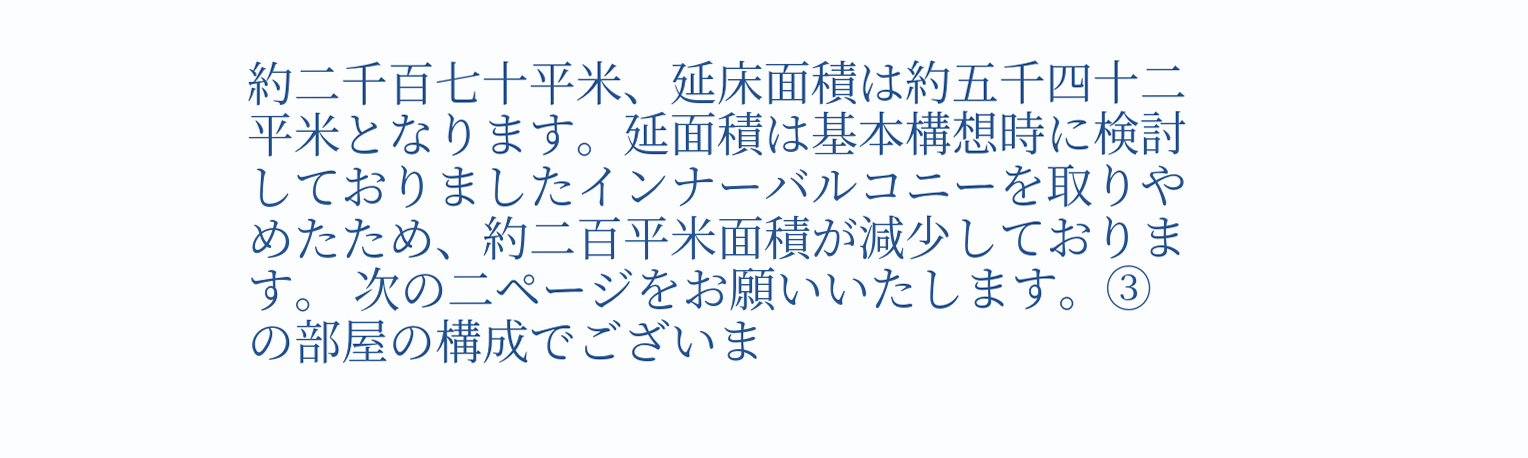約二千百七十平米、延床面積は約五千四十二平米となります。延面積は基本構想時に検討しておりましたインナーバルコニーを取りやめたため、約二百平米面積が減少しております。 次の二ページをお願いいたします。③の部屋の構成でございま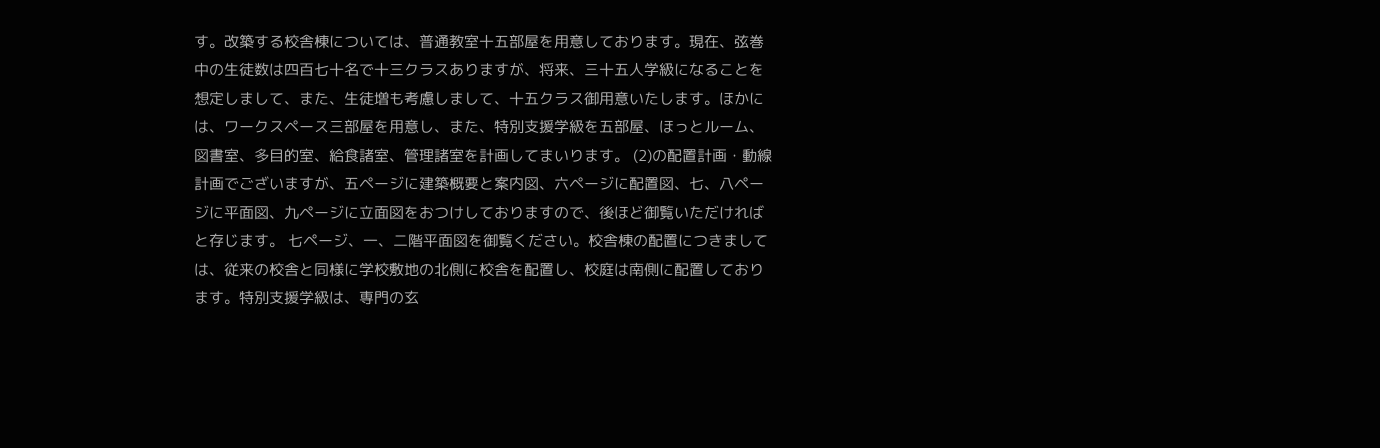す。改築する校舎棟については、普通教室十五部屋を用意しております。現在、弦巻中の生徒数は四百七十名で十三クラスありますが、将来、三十五人学級になることを想定しまして、また、生徒増も考慮しまして、十五クラス御用意いたします。ほかには、ワークスペース三部屋を用意し、また、特別支援学級を五部屋、ほっとルーム、図書室、多目的室、給食諸室、管理諸室を計画してまいります。 (2)の配置計画・動線計画でございますが、五ページに建築概要と案内図、六ページに配置図、七、八ページに平面図、九ページに立面図をおつけしておりますので、後ほど御覧いただければと存じます。 七ページ、一、二階平面図を御覧ください。校舎棟の配置につきましては、従来の校舎と同様に学校敷地の北側に校舎を配置し、校庭は南側に配置しております。特別支援学級は、専門の玄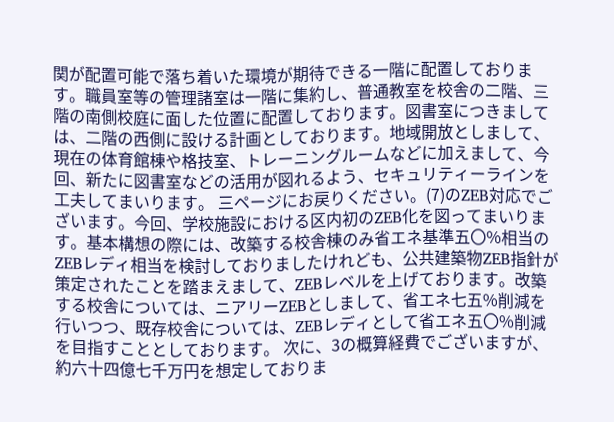関が配置可能で落ち着いた環境が期待できる一階に配置しております。職員室等の管理諸室は一階に集約し、普通教室を校舎の二階、三階の南側校庭に面した位置に配置しております。図書室につきましては、二階の西側に設ける計画としております。地域開放としまして、現在の体育館棟や格技室、トレーニングルームなどに加えまして、今回、新たに図書室などの活用が図れるよう、セキュリティーラインを工夫してまいります。 三ページにお戻りください。(7)のZEB対応でございます。今回、学校施設における区内初のZEB化を図ってまいります。基本構想の際には、改築する校舎棟のみ省エネ基準五〇%相当のZEBレディ相当を検討しておりましたけれども、公共建築物ZEB指針が策定されたことを踏まえまして、ZEBレベルを上げております。改築する校舎については、ニアリーZEBとしまして、省エネ七五%削減を行いつつ、既存校舎については、ZEBレディとして省エネ五〇%削減を目指すこととしております。 次に、3の概算経費でございますが、約六十四億七千万円を想定しておりま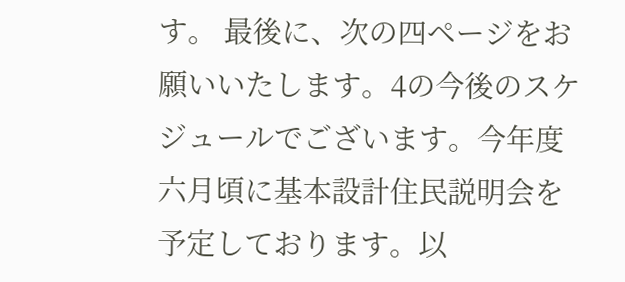す。 最後に、次の四ページをお願いいたします。4の今後のスケジュールでございます。今年度六月頃に基本設計住民説明会を予定しております。以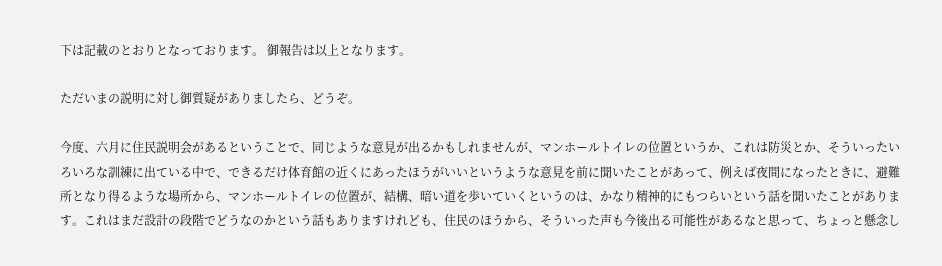下は記載のとおりとなっております。 御報告は以上となります。

ただいまの説明に対し御質疑がありましたら、どうぞ。

今度、六月に住民説明会があるということで、同じような意見が出るかもしれませんが、マンホールトイレの位置というか、これは防災とか、そういったいろいろな訓練に出ている中で、できるだけ体育館の近くにあったほうがいいというような意見を前に聞いたことがあって、例えば夜間になったときに、避難所となり得るような場所から、マンホールトイレの位置が、結構、暗い道を歩いていくというのは、かなり精神的にもつらいという話を聞いたことがあります。これはまだ設計の段階でどうなのかという話もありますけれども、住民のほうから、そういった声も今後出る可能性があるなと思って、ちょっと懸念し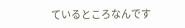ているところなんです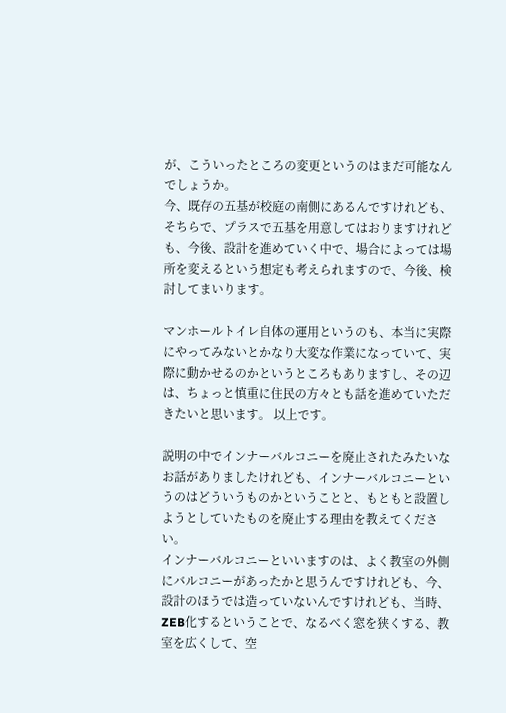が、こういったところの変更というのはまだ可能なんでしょうか。
今、既存の五基が校庭の南側にあるんですけれども、そちらで、プラスで五基を用意してはおりますけれども、今後、設計を進めていく中で、場合によっては場所を変えるという想定も考えられますので、今後、検討してまいります。

マンホールトイレ自体の運用というのも、本当に実際にやってみないとかなり大変な作業になっていて、実際に動かせるのかというところもありますし、その辺は、ちょっと慎重に住民の方々とも話を進めていただきたいと思います。 以上です。

説明の中でインナーバルコニーを廃止されたみたいなお話がありましたけれども、インナーバルコニーというのはどういうものかということと、もともと設置しようとしていたものを廃止する理由を教えてください。
インナーバルコニーといいますのは、よく教室の外側にバルコニーがあったかと思うんですけれども、今、設計のほうでは造っていないんですけれども、当時、ZEB化するということで、なるべく窓を狭くする、教室を広くして、空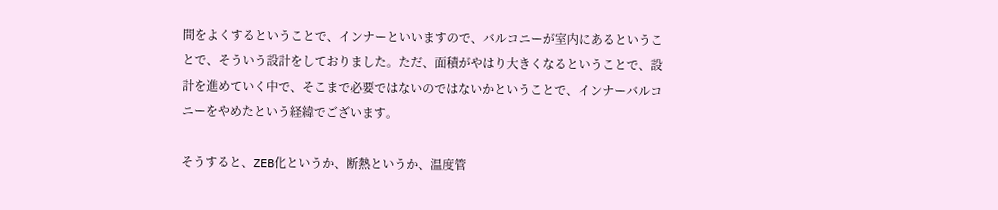間をよくするということで、インナーといいますので、バルコニーが室内にあるということで、そういう設計をしておりました。ただ、面積がやはり大きくなるということで、設計を進めていく中で、そこまで必要ではないのではないかということで、インナーバルコニーをやめたという経緯でございます。

そうすると、ZEB化というか、断熱というか、温度管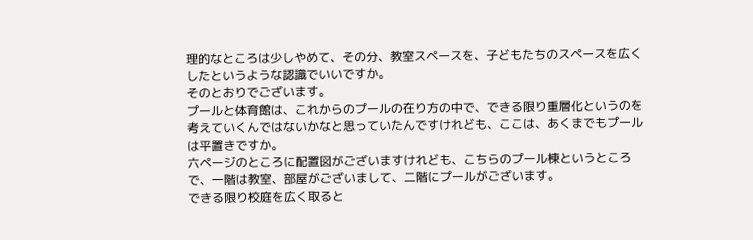理的なところは少しやめて、その分、教室スペースを、子どもたちのスペースを広くしたというような認識でいいですか。
そのとおりでございます。
プールと体育館は、これからのプールの在り方の中で、できる限り重層化というのを考えていくんではないかなと思っていたんですけれども、ここは、あくまでもプールは平置きですか。
六ページのところに配置図がございますけれども、こちらのプール棟というところで、一階は教室、部屋がございまして、二階にプールがございます。
できる限り校庭を広く取ると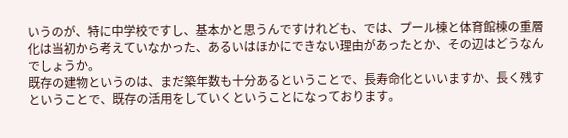いうのが、特に中学校ですし、基本かと思うんですけれども、では、プール棟と体育館棟の重層化は当初から考えていなかった、あるいはほかにできない理由があったとか、その辺はどうなんでしょうか。
既存の建物というのは、まだ築年数も十分あるということで、長寿命化といいますか、長く残すということで、既存の活用をしていくということになっております。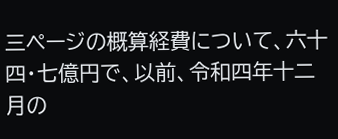三ページの概算経費について、六十四・七億円で、以前、令和四年十二月の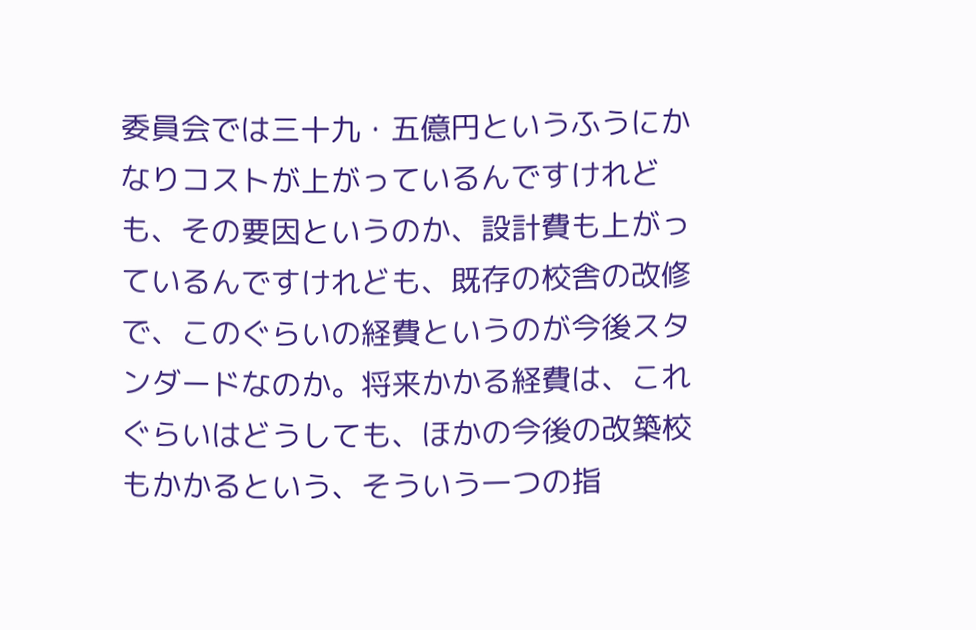委員会では三十九・五億円というふうにかなりコストが上がっているんですけれども、その要因というのか、設計費も上がっているんですけれども、既存の校舎の改修で、このぐらいの経費というのが今後スタンダードなのか。将来かかる経費は、これぐらいはどうしても、ほかの今後の改築校もかかるという、そういう一つの指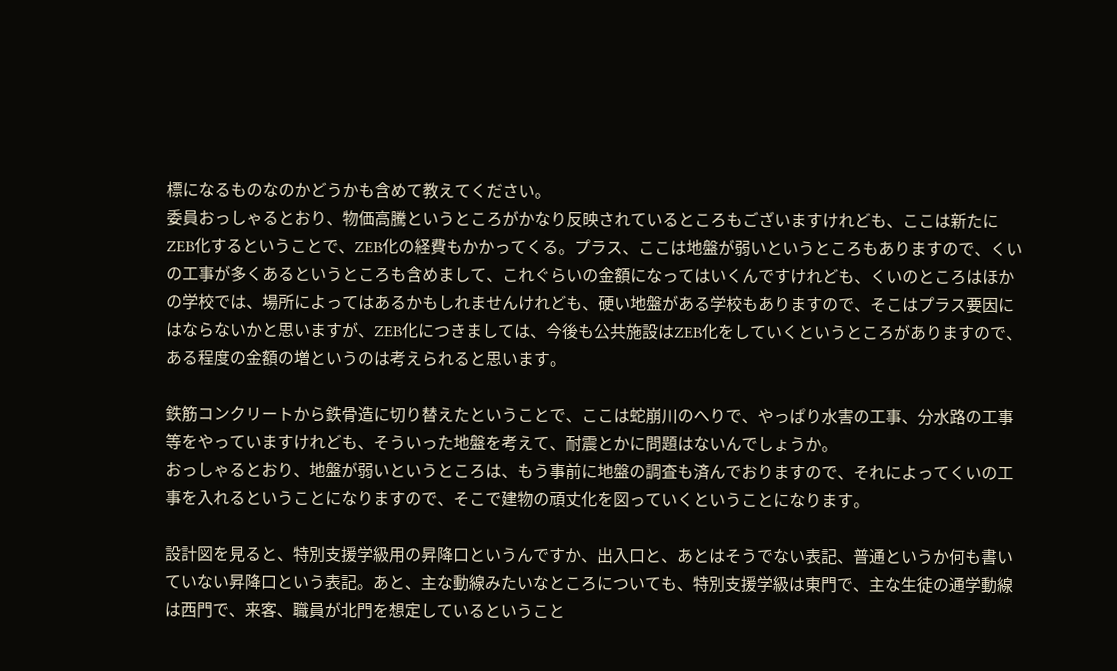標になるものなのかどうかも含めて教えてください。
委員おっしゃるとおり、物価高騰というところがかなり反映されているところもございますけれども、ここは新たにZEB化するということで、ZEB化の経費もかかってくる。プラス、ここは地盤が弱いというところもありますので、くいの工事が多くあるというところも含めまして、これぐらいの金額になってはいくんですけれども、くいのところはほかの学校では、場所によってはあるかもしれませんけれども、硬い地盤がある学校もありますので、そこはプラス要因にはならないかと思いますが、ZEB化につきましては、今後も公共施設はZEB化をしていくというところがありますので、ある程度の金額の増というのは考えられると思います。

鉄筋コンクリートから鉄骨造に切り替えたということで、ここは蛇崩川のへりで、やっぱり水害の工事、分水路の工事等をやっていますけれども、そういった地盤を考えて、耐震とかに問題はないんでしょうか。
おっしゃるとおり、地盤が弱いというところは、もう事前に地盤の調査も済んでおりますので、それによってくいの工事を入れるということになりますので、そこで建物の頑丈化を図っていくということになります。

設計図を見ると、特別支援学級用の昇降口というんですか、出入口と、あとはそうでない表記、普通というか何も書いていない昇降口という表記。あと、主な動線みたいなところについても、特別支援学級は東門で、主な生徒の通学動線は西門で、来客、職員が北門を想定しているということ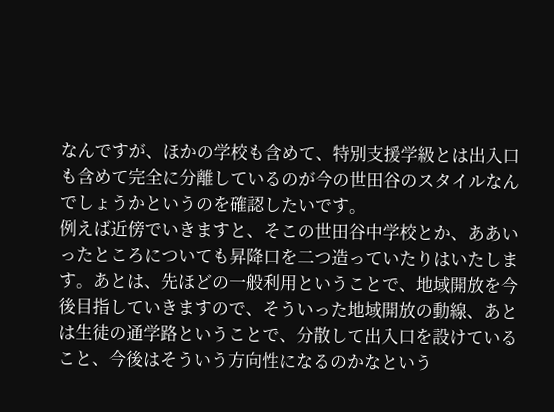なんですが、ほかの学校も含めて、特別支援学級とは出入口も含めて完全に分離しているのが今の世田谷のスタイルなんでしょうかというのを確認したいです。
例えば近傍でいきますと、そこの世田谷中学校とか、ああいったところについても昇降口を二つ造っていたりはいたします。あとは、先ほどの一般利用ということで、地域開放を今後目指していきますので、そういった地域開放の動線、あとは生徒の通学路ということで、分散して出入口を設けていること、今後はそういう方向性になるのかなという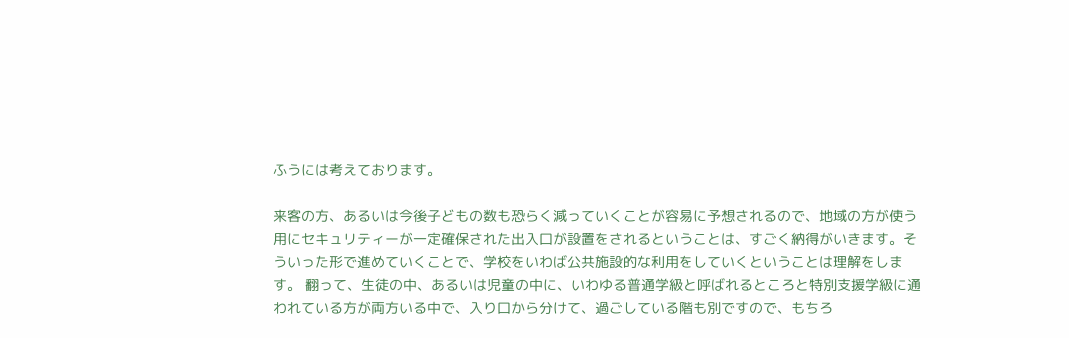ふうには考えております。

来客の方、あるいは今後子どもの数も恐らく減っていくことが容易に予想されるので、地域の方が使う用にセキュリティーが一定確保された出入口が設置をされるということは、すごく納得がいきます。そういった形で進めていくことで、学校をいわば公共施設的な利用をしていくということは理解をします。 翻って、生徒の中、あるいは児童の中に、いわゆる普通学級と呼ばれるところと特別支援学級に通われている方が両方いる中で、入り口から分けて、過ごしている階も別ですので、もちろ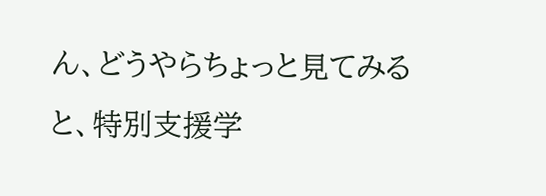ん、どうやらちょっと見てみると、特別支援学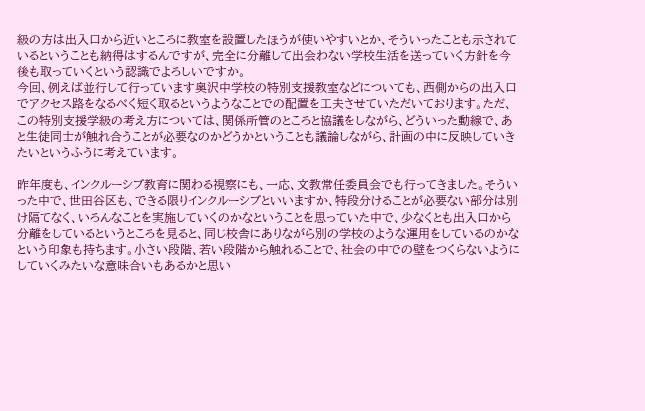級の方は出入口から近いところに教室を設置したほうが使いやすいとか、そういったことも示されているということも納得はするんですが、完全に分離して出会わない学校生活を送っていく方針を今後も取っていくという認識でよろしいですか。
今回、例えば並行して行っています奥沢中学校の特別支援教室などについても、西側からの出入口でアクセス路をなるべく短く取るというようなことでの配置を工夫させていただいております。ただ、この特別支援学級の考え方については、関係所管のところと協議をしながら、どういった動線で、あと生徒同士が触れ合うことが必要なのかどうかということも議論しながら、計画の中に反映していきたいというふうに考えています。

昨年度も、インクルーシブ教育に関わる視察にも、一応、文教常任委員会でも行ってきました。そういった中で、世田谷区も、できる限りインクルーシブといいますか、特段分けることが必要ない部分は別け隔てなく、いろんなことを実施していくのかなということを思っていた中で、少なくとも出入口から分離をしているというところを見ると、同じ校舎にありながら別の学校のような運用をしているのかなという印象も持ちます。小さい段階、若い段階から触れることで、社会の中での壁をつくらないようにしていくみたいな意味合いもあるかと思い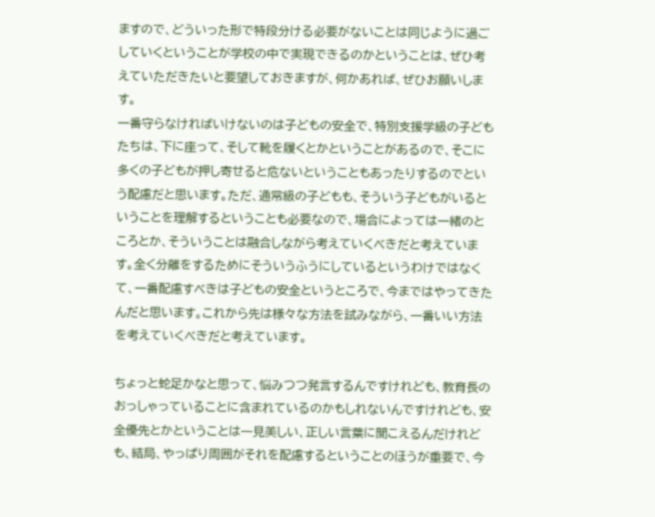ますので、どういった形で特段分ける必要がないことは同じように過ごしていくということが学校の中で実現できるのかということは、ぜひ考えていただきたいと要望しておきますが、何かあれば、ぜひお願いします。
一番守らなければいけないのは子どもの安全で、特別支援学級の子どもたちは、下に座って、そして靴を履くとかということがあるので、そこに多くの子どもが押し寄せると危ないということもあったりするのでという配慮だと思います。ただ、通常級の子どもも、そういう子どもがいるということを理解するということも必要なので、場合によっては一緒のところとか、そういうことは融合しながら考えていくべきだと考えています。全く分離をするためにそういうふうにしているというわけではなくて、一番配慮すべきは子どもの安全というところで、今まではやってきたんだと思います。これから先は様々な方法を試みながら、一番いい方法を考えていくべきだと考えています。

ちょっと蛇足かなと思って、悩みつつ発言するんですけれども、教育長のおっしゃっていることに含まれているのかもしれないんですけれども、安全優先とかということは一見美しい、正しい言葉に聞こえるんだけれども、結局、やっぱり周囲がそれを配慮するということのほうが重要で、今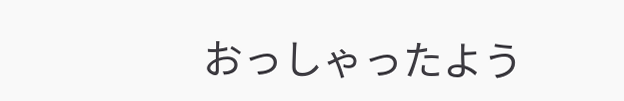おっしゃったよう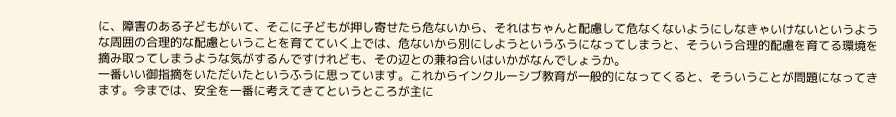に、障害のある子どもがいて、そこに子どもが押し寄せたら危ないから、それはちゃんと配慮して危なくないようにしなきゃいけないというような周囲の合理的な配慮ということを育てていく上では、危ないから別にしようというふうになってしまうと、そういう合理的配慮を育てる環境を摘み取ってしまうような気がするんですけれども、その辺との兼ね合いはいかがなんでしょうか。
一番いい御指摘をいただいたというふうに思っています。これからインクルーシブ教育が一般的になってくると、そういうことが問題になってきます。今までは、安全を一番に考えてきてというところが主に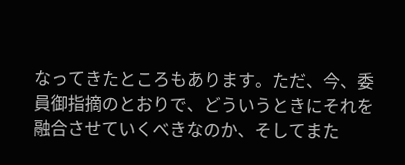なってきたところもあります。ただ、今、委員御指摘のとおりで、どういうときにそれを融合させていくべきなのか、そしてまた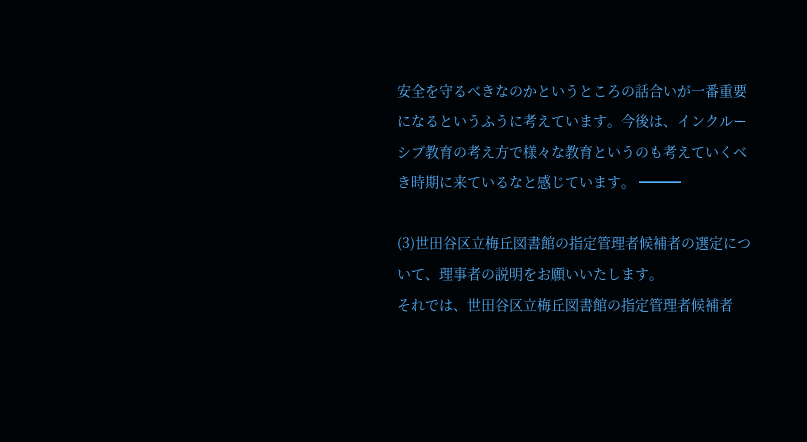安全を守るべきなのかというところの話合いが一番重要になるというふうに考えています。今後は、インクルーシブ教育の考え方で様々な教育というのも考えていくべき時期に来ているなと感じています。 ━━━

(3)世田谷区立梅丘図書館の指定管理者候補者の選定について、理事者の説明をお願いいたします。
それでは、世田谷区立梅丘図書館の指定管理者候補者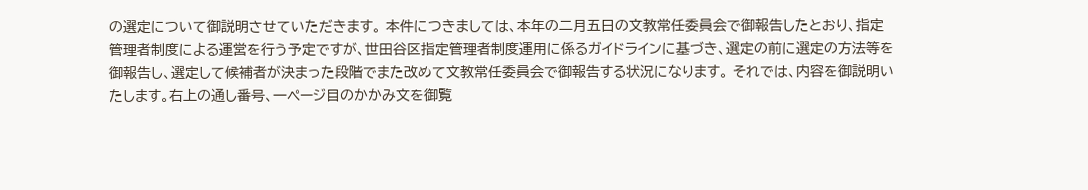の選定について御説明させていただきます。 本件につきましては、本年の二月五日の文教常任委員会で御報告したとおり、指定管理者制度による運営を行う予定ですが、世田谷区指定管理者制度運用に係るガイドラインに基づき、選定の前に選定の方法等を御報告し、選定して候補者が決まった段階でまた改めて文教常任委員会で御報告する状況になります。 それでは、内容を御説明いたします。右上の通し番号、一ページ目のかかみ文を御覧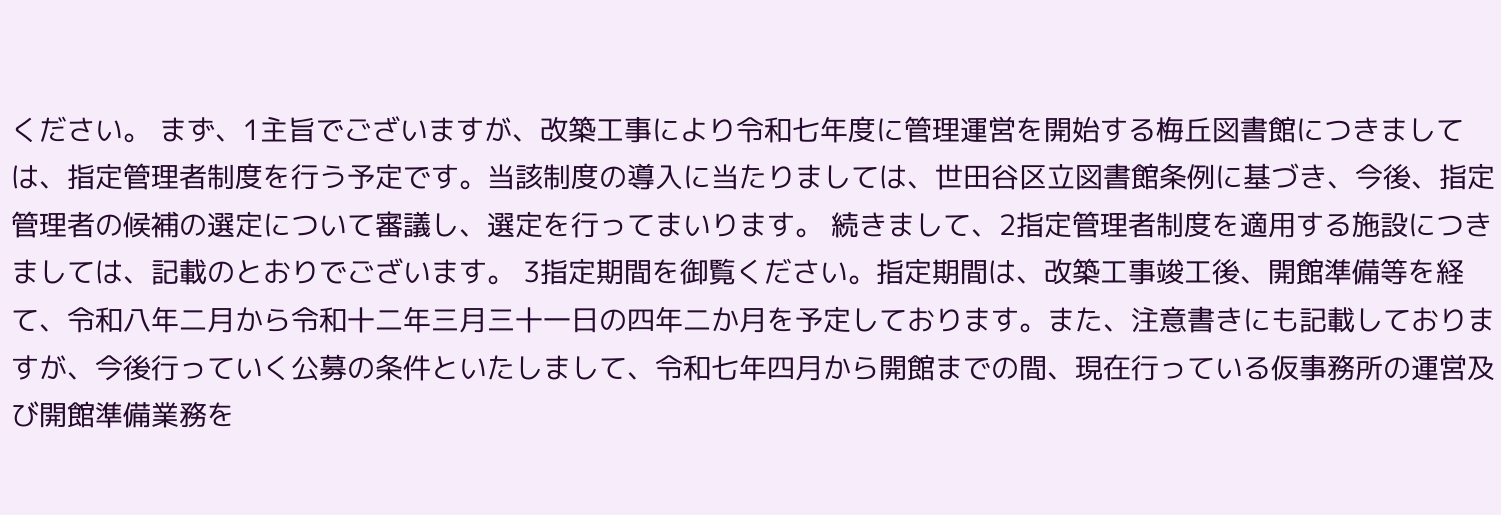ください。 まず、1主旨でございますが、改築工事により令和七年度に管理運営を開始する梅丘図書館につきましては、指定管理者制度を行う予定です。当該制度の導入に当たりましては、世田谷区立図書館条例に基づき、今後、指定管理者の候補の選定について審議し、選定を行ってまいります。 続きまして、2指定管理者制度を適用する施設につきましては、記載のとおりでございます。 3指定期間を御覧ください。指定期間は、改築工事竣工後、開館準備等を経て、令和八年二月から令和十二年三月三十一日の四年二か月を予定しております。また、注意書きにも記載しておりますが、今後行っていく公募の条件といたしまして、令和七年四月から開館までの間、現在行っている仮事務所の運営及び開館準備業務を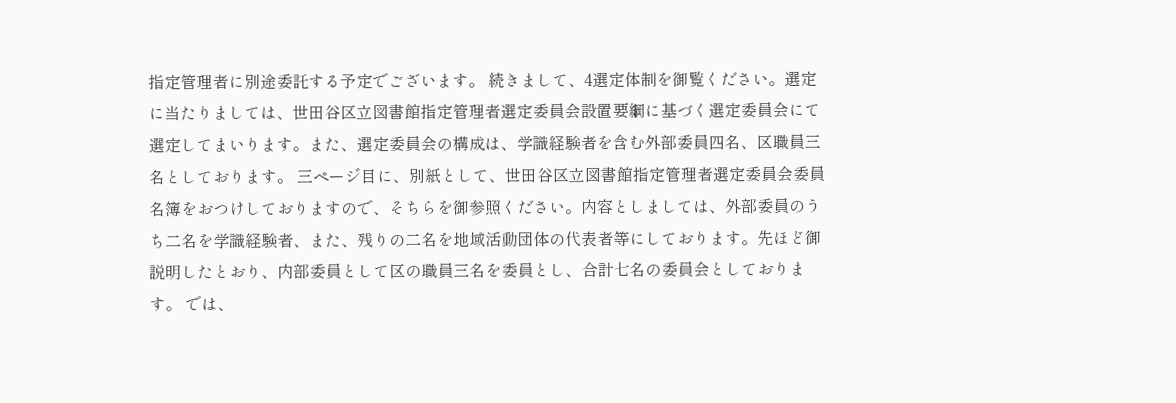指定管理者に別途委託する予定でございます。 続きまして、4選定体制を御覧ください。選定に当たりましては、世田谷区立図書館指定管理者選定委員会設置要綱に基づく選定委員会にて選定してまいります。また、選定委員会の構成は、学識経験者を含む外部委員四名、区職員三名としております。 三ページ目に、別紙として、世田谷区立図書館指定管理者選定委員会委員名簿をおつけしておりますので、そちらを御参照ください。内容としましては、外部委員のうち二名を学識経験者、また、残りの二名を地域活動団体の代表者等にしております。先ほど御説明したとおり、内部委員として区の職員三名を委員とし、合計七名の委員会としております。 では、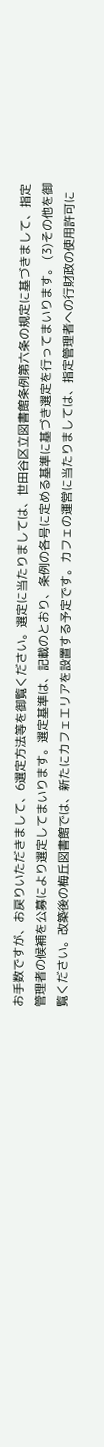お手数ですが、お戻りいただきまして、6選定方法等を御覧ください。選定に当たりましては、世田谷区立図書館条例第六条の規定に基づきまして、指定管理者の候補を公募により選定してまいります。選定基準は、記載のとおり、条例の各号に定める基準に基づき選定を行ってまいります。 (3)その他を御覧ください。改築後の梅丘図書館では、新たにカフェエリアを設置する予定です。カフェの運営に当たりましては、指定管理者への行財政の使用許可に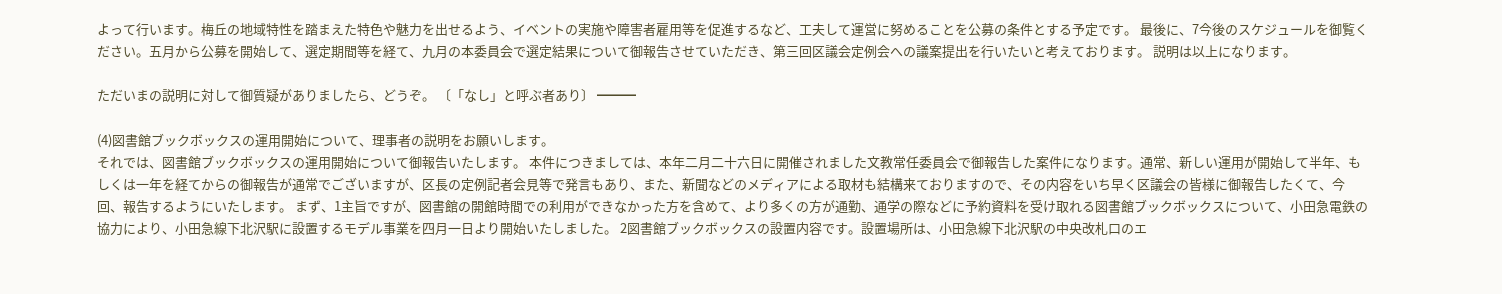よって行います。梅丘の地域特性を踏まえた特色や魅力を出せるよう、イベントの実施や障害者雇用等を促進するなど、工夫して運営に努めることを公募の条件とする予定です。 最後に、7今後のスケジュールを御覧ください。五月から公募を開始して、選定期間等を経て、九月の本委員会で選定結果について御報告させていただき、第三回区議会定例会への議案提出を行いたいと考えております。 説明は以上になります。

ただいまの説明に対して御質疑がありましたら、どうぞ。 〔「なし」と呼ぶ者あり〕 ━━━

(4)図書館ブックボックスの運用開始について、理事者の説明をお願いします。
それでは、図書館ブックボックスの運用開始について御報告いたします。 本件につきましては、本年二月二十六日に開催されました文教常任委員会で御報告した案件になります。通常、新しい運用が開始して半年、もしくは一年を経てからの御報告が通常でございますが、区長の定例記者会見等で発言もあり、また、新聞などのメディアによる取材も結構来ておりますので、その内容をいち早く区議会の皆様に御報告したくて、今回、報告するようにいたします。 まず、1主旨ですが、図書館の開館時間での利用ができなかった方を含めて、より多くの方が通勤、通学の際などに予約資料を受け取れる図書館ブックボックスについて、小田急電鉄の協力により、小田急線下北沢駅に設置するモデル事業を四月一日より開始いたしました。 2図書館ブックボックスの設置内容です。設置場所は、小田急線下北沢駅の中央改札口のエ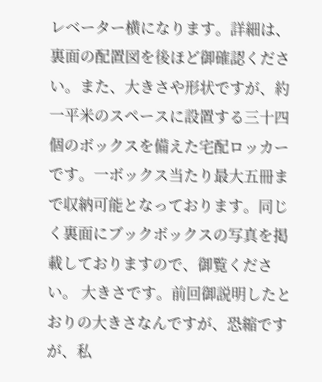レベーター横になります。詳細は、裏面の配置図を後ほど御確認ください。また、大きさや形状ですが、約一平米のスペースに設置する三十四個のボックスを備えた宅配ロッカーです。一ボックス当たり最大五冊まで収納可能となっております。同じく裏面にブックボックスの写真を掲載しておりますので、御覧ください。 大きさです。前回御説明したとおりの大きさなんですが、恐縮ですが、私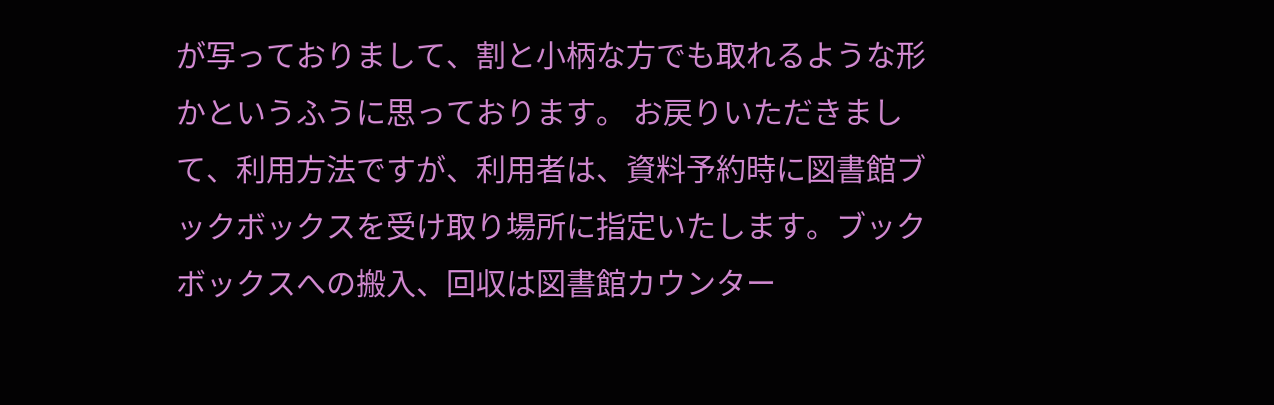が写っておりまして、割と小柄な方でも取れるような形かというふうに思っております。 お戻りいただきまして、利用方法ですが、利用者は、資料予約時に図書館ブックボックスを受け取り場所に指定いたします。ブックボックスへの搬入、回収は図書館カウンター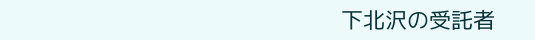下北沢の受託者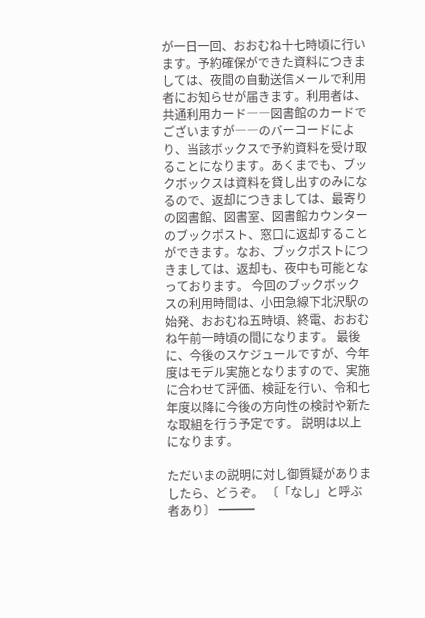が一日一回、おおむね十七時頃に行います。予約確保ができた資料につきましては、夜間の自動送信メールで利用者にお知らせが届きます。利用者は、共通利用カード――図書館のカードでございますが――のバーコードにより、当該ボックスで予約資料を受け取ることになります。あくまでも、ブックボックスは資料を貸し出すのみになるので、返却につきましては、最寄りの図書館、図書室、図書館カウンターのブックポスト、窓口に返却することができます。なお、ブックポストにつきましては、返却も、夜中も可能となっております。 今回のブックボックスの利用時間は、小田急線下北沢駅の始発、おおむね五時頃、終電、おおむね午前一時頃の間になります。 最後に、今後のスケジュールですが、今年度はモデル実施となりますので、実施に合わせて評価、検証を行い、令和七年度以降に今後の方向性の検討や新たな取組を行う予定です。 説明は以上になります。

ただいまの説明に対し御質疑がありましたら、どうぞ。 〔「なし」と呼ぶ者あり〕 ━━━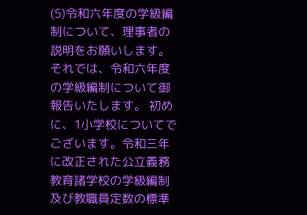(5)令和六年度の学級編制について、理事者の説明をお願いします。
それでは、令和六年度の学級編制について御報告いたします。 初めに、1小学校についてでございます。令和三年に改正された公立義務教育諸学校の学級編制及び教職員定数の標準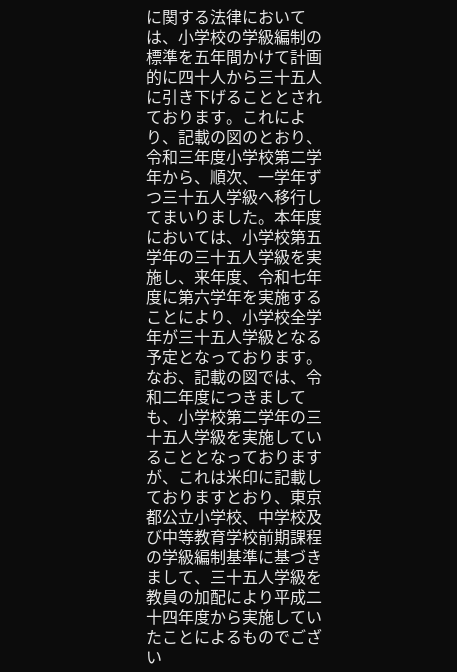に関する法律においては、小学校の学級編制の標準を五年間かけて計画的に四十人から三十五人に引き下げることとされております。これにより、記載の図のとおり、令和三年度小学校第二学年から、順次、一学年ずつ三十五人学級へ移行してまいりました。本年度においては、小学校第五学年の三十五人学級を実施し、来年度、令和七年度に第六学年を実施することにより、小学校全学年が三十五人学級となる予定となっております。なお、記載の図では、令和二年度につきましても、小学校第二学年の三十五人学級を実施していることとなっておりますが、これは米印に記載しておりますとおり、東京都公立小学校、中学校及び中等教育学校前期課程の学級編制基準に基づきまして、三十五人学級を教員の加配により平成二十四年度から実施していたことによるものでござい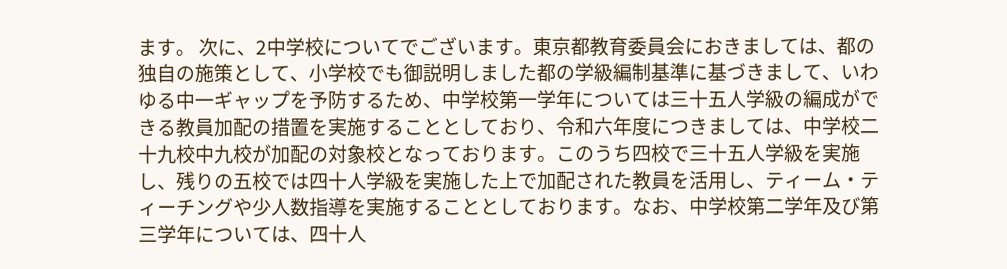ます。 次に、2中学校についてでございます。東京都教育委員会におきましては、都の独自の施策として、小学校でも御説明しました都の学級編制基準に基づきまして、いわゆる中一ギャップを予防するため、中学校第一学年については三十五人学級の編成ができる教員加配の措置を実施することとしており、令和六年度につきましては、中学校二十九校中九校が加配の対象校となっております。このうち四校で三十五人学級を実施し、残りの五校では四十人学級を実施した上で加配された教員を活用し、ティーム・ティーチングや少人数指導を実施することとしております。なお、中学校第二学年及び第三学年については、四十人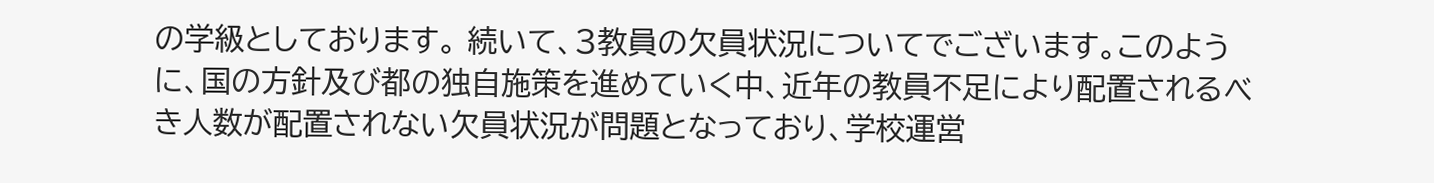の学級としております。 続いて、3教員の欠員状況についてでございます。このように、国の方針及び都の独自施策を進めていく中、近年の教員不足により配置されるべき人数が配置されない欠員状況が問題となっており、学校運営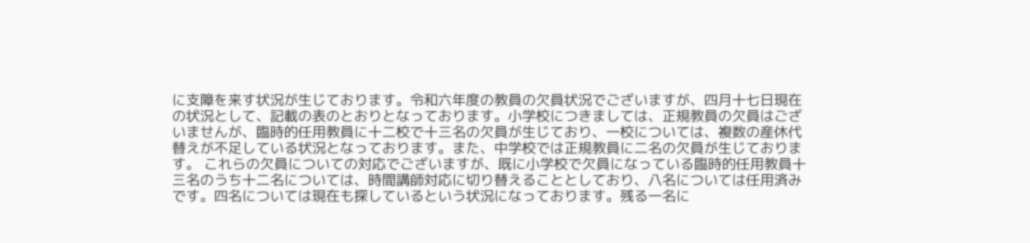に支障を来す状況が生じております。令和六年度の教員の欠員状況でございますが、四月十七日現在の状況として、記載の表のとおりとなっております。小学校につきましては、正規教員の欠員はございませんが、臨時的任用教員に十二校で十三名の欠員が生じており、一校については、複数の産休代替えが不足している状況となっております。また、中学校では正規教員に二名の欠員が生じております。 これらの欠員についての対応でございますが、既に小学校で欠員になっている臨時的任用教員十三名のうち十二名については、時間講師対応に切り替えることとしており、八名については任用済みです。四名については現在も探しているという状況になっております。残る一名に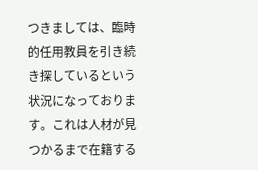つきましては、臨時的任用教員を引き続き探しているという状況になっております。これは人材が見つかるまで在籍する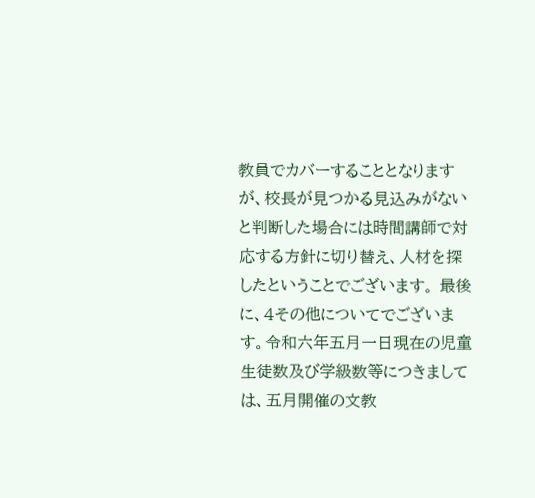教員でカバーすることとなりますが、校長が見つかる見込みがないと判断した場合には時間講師で対応する方針に切り替え、人材を探したということでございます。 最後に、4その他についてでございます。令和六年五月一日現在の児童生徒数及び学級数等につきましては、五月開催の文教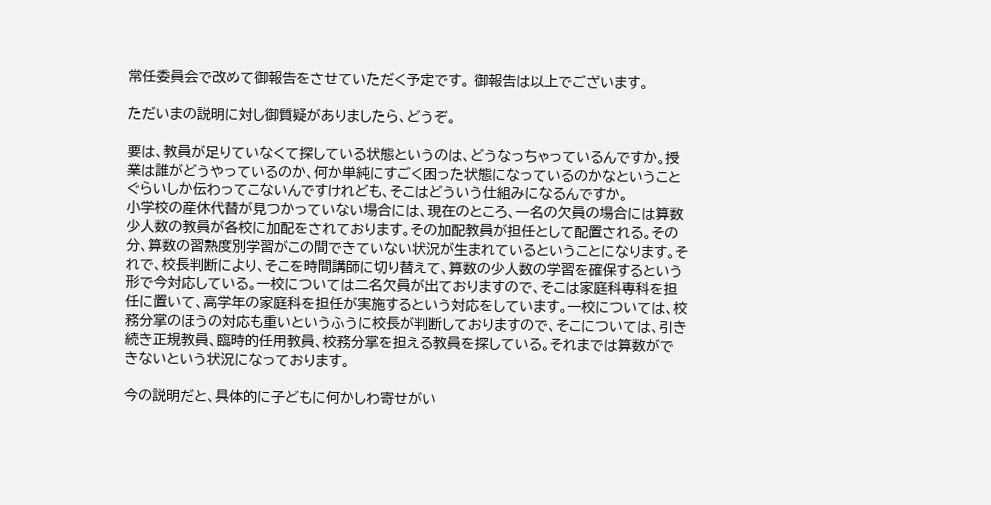常任委員会で改めて御報告をさせていただく予定です。 御報告は以上でございます。

ただいまの説明に対し御質疑がありましたら、どうぞ。

要は、教員が足りていなくて探している状態というのは、どうなっちゃっているんですか。授業は誰がどうやっているのか、何か単純にすごく困った状態になっているのかなということぐらいしか伝わってこないんですけれども、そこはどういう仕組みになるんですか。
小学校の産休代替が見つかっていない場合には、現在のところ、一名の欠員の場合には算数少人数の教員が各校に加配をされております。その加配教員が担任として配置される。その分、算数の習熟度別学習がこの間できていない状況が生まれているということになります。それで、校長判断により、そこを時間講師に切り替えて、算数の少人数の学習を確保するという形で今対応している。一校については二名欠員が出ておりますので、そこは家庭科専科を担任に置いて、高学年の家庭科を担任が実施するという対応をしています。一校については、校務分掌のほうの対応も重いというふうに校長が判断しておりますので、そこについては、引き続き正規教員、臨時的任用教員、校務分掌を担える教員を探している。それまでは算数ができないという状況になっております。

今の説明だと、具体的に子どもに何かしわ寄せがい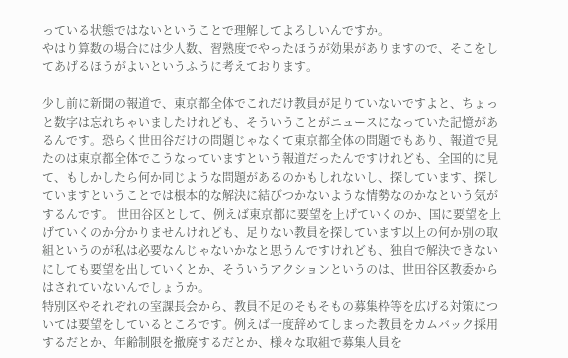っている状態ではないということで理解してよろしいんですか。
やはり算数の場合には少人数、習熟度でやったほうが効果がありますので、そこをしてあげるほうがよいというふうに考えております。

少し前に新聞の報道で、東京都全体でこれだけ教員が足りていないですよと、ちょっと数字は忘れちゃいましたけれども、そういうことがニュースになっていた記憶があるんです。恐らく世田谷だけの問題じゃなくて東京都全体の問題でもあり、報道で見たのは東京都全体でこうなっていますという報道だったんですけれども、全国的に見て、もしかしたら何か同じような問題があるのかもしれないし、探しています、探していますということでは根本的な解決に結びつかないような情勢なのかなという気がするんです。 世田谷区として、例えば東京都に要望を上げていくのか、国に要望を上げていくのか分かりませんけれども、足りない教員を探しています以上の何か別の取組というのが私は必要なんじゃないかなと思うんですけれども、独自で解決できないにしても要望を出していくとか、そういうアクションというのは、世田谷区教委からはされていないんでしょうか。
特別区やそれぞれの室課長会から、教員不足のそもそもの募集枠等を広げる対策については要望をしているところです。例えば一度辞めてしまった教員をカムバック採用するだとか、年齢制限を撤廃するだとか、様々な取組で募集人員を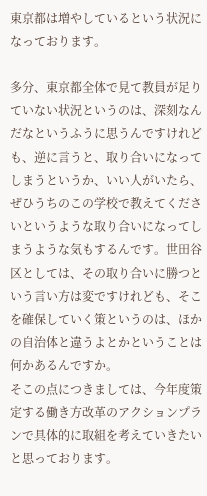東京都は増やしているという状況になっております。

多分、東京都全体で見て教員が足りていない状況というのは、深刻なんだなというふうに思うんですけれども、逆に言うと、取り合いになってしまうというか、いい人がいたら、ぜひうちのこの学校で教えてくださいというような取り合いになってしまうような気もするんです。世田谷区としては、その取り合いに勝つという言い方は変ですけれども、そこを確保していく策というのは、ほかの自治体と違うよとかということは何かあるんですか。
そこの点につきましては、今年度策定する働き方改革のアクションプランで具体的に取組を考えていきたいと思っております。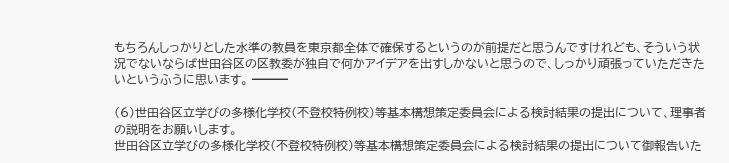もちろんしっかりとした水準の教員を東京都全体で確保するというのが前提だと思うんですけれども、そういう状況でないならば世田谷区の区教委が独自で何かアイデアを出すしかないと思うので、しっかり頑張っていただきたいというふうに思います。 ━━━

(6)世田谷区立学びの多様化学校(不登校特例校)等基本構想策定委員会による検討結果の提出について、理事者の説明をお願いします。
世田谷区立学びの多様化学校(不登校特例校)等基本構想策定委員会による検討結果の提出について御報告いた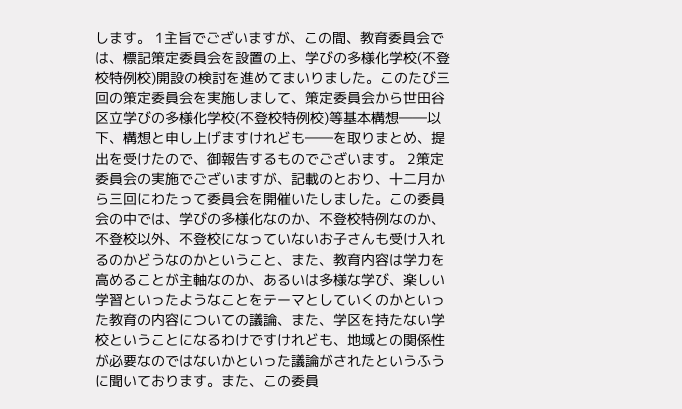します。 1主旨でございますが、この間、教育委員会では、標記策定委員会を設置の上、学びの多様化学校(不登校特例校)開設の検討を進めてまいりました。このたび三回の策定委員会を実施しまして、策定委員会から世田谷区立学びの多様化学校(不登校特例校)等基本構想――以下、構想と申し上げますけれども――を取りまとめ、提出を受けたので、御報告するものでございます。 2策定委員会の実施でございますが、記載のとおり、十二月から三回にわたって委員会を開催いたしました。この委員会の中では、学びの多様化なのか、不登校特例なのか、不登校以外、不登校になっていないお子さんも受け入れるのかどうなのかということ、また、教育内容は学力を高めることが主軸なのか、あるいは多様な学び、楽しい学習といったようなことをテーマとしていくのかといった教育の内容についての議論、また、学区を持たない学校ということになるわけですけれども、地域との関係性が必要なのではないかといった議論がされたというふうに聞いております。また、この委員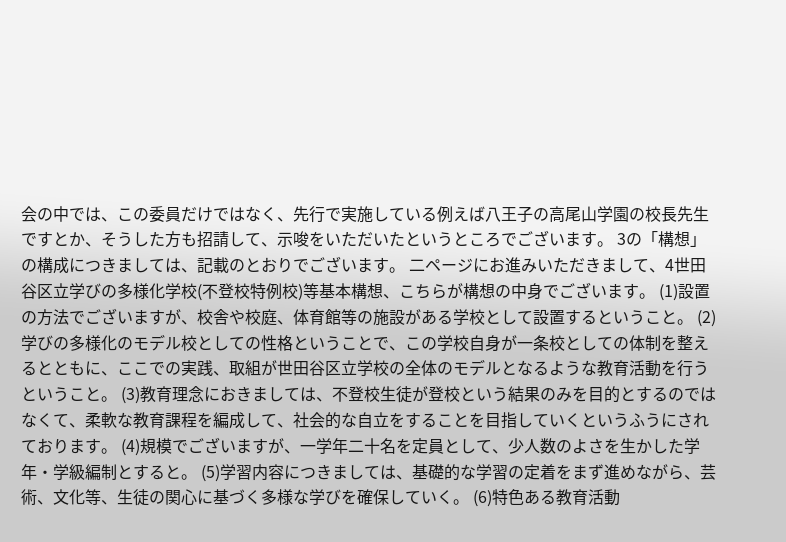会の中では、この委員だけではなく、先行で実施している例えば八王子の高尾山学園の校長先生ですとか、そうした方も招請して、示唆をいただいたというところでございます。 3の「構想」の構成につきましては、記載のとおりでございます。 二ページにお進みいただきまして、4世田谷区立学びの多様化学校(不登校特例校)等基本構想、こちらが構想の中身でございます。 (1)設置の方法でございますが、校舎や校庭、体育館等の施設がある学校として設置するということ。 (2)学びの多様化のモデル校としての性格ということで、この学校自身が一条校としての体制を整えるとともに、ここでの実践、取組が世田谷区立学校の全体のモデルとなるような教育活動を行うということ。 (3)教育理念におきましては、不登校生徒が登校という結果のみを目的とするのではなくて、柔軟な教育課程を編成して、社会的な自立をすることを目指していくというふうにされております。 (4)規模でございますが、一学年二十名を定員として、少人数のよさを生かした学年・学級編制とすると。 (5)学習内容につきましては、基礎的な学習の定着をまず進めながら、芸術、文化等、生徒の関心に基づく多様な学びを確保していく。 (6)特色ある教育活動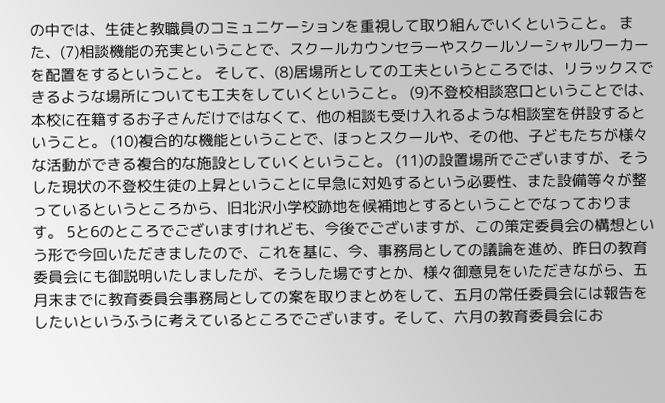の中では、生徒と教職員のコミュニケーションを重視して取り組んでいくということ。 また、(7)相談機能の充実ということで、スクールカウンセラーやスクールソーシャルワーカーを配置をするということ。 そして、(8)居場所としての工夫というところでは、リラックスできるような場所についても工夫をしていくということ。 (9)不登校相談窓口ということでは、本校に在籍するお子さんだけではなくて、他の相談も受け入れるような相談室を併設するということ。 (10)複合的な機能ということで、ほっとスクールや、その他、子どもたちが様々な活動ができる複合的な施設としていくということ。 (11)の設置場所でございますが、そうした現状の不登校生徒の上昇ということに早急に対処するという必要性、また設備等々が整っているというところから、旧北沢小学校跡地を候補地とするということでなっております。 5と6のところでございますけれども、今後でございますが、この策定委員会の構想という形で今回いただきましたので、これを基に、今、事務局としての議論を進め、昨日の教育委員会にも御説明いたしましたが、そうした場ですとか、様々御意見をいただきながら、五月末までに教育委員会事務局としての案を取りまとめをして、五月の常任委員会には報告をしたいというふうに考えているところでございます。そして、六月の教育委員会にお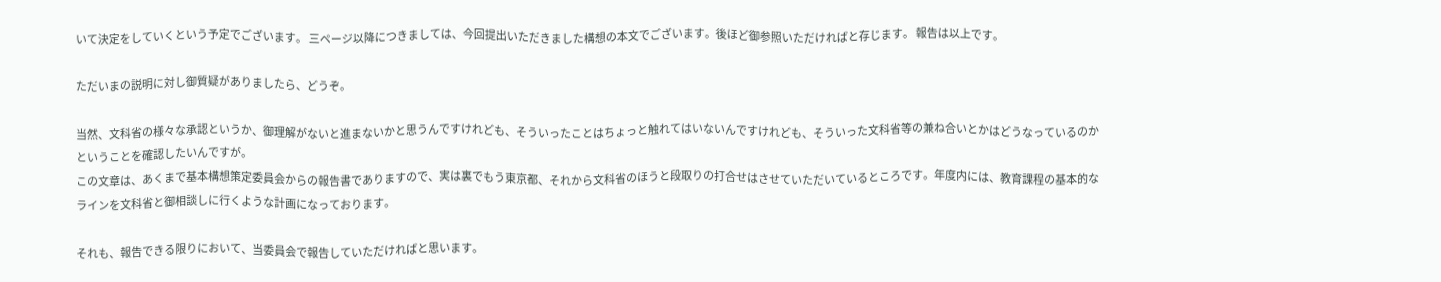いて決定をしていくという予定でございます。 三ページ以降につきましては、今回提出いただきました構想の本文でございます。後ほど御参照いただければと存じます。 報告は以上です。

ただいまの説明に対し御質疑がありましたら、どうぞ。

当然、文科省の様々な承認というか、御理解がないと進まないかと思うんですけれども、そういったことはちょっと触れてはいないんですけれども、そういった文科省等の兼ね合いとかはどうなっているのかということを確認したいんですが。
この文章は、あくまで基本構想策定委員会からの報告書でありますので、実は裏でもう東京都、それから文科省のほうと段取りの打合せはさせていただいているところです。年度内には、教育課程の基本的なラインを文科省と御相談しに行くような計画になっております。

それも、報告できる限りにおいて、当委員会で報告していただければと思います。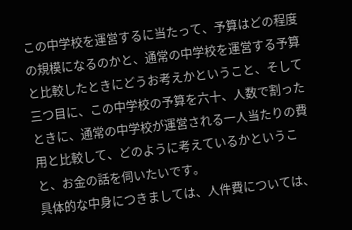この中学校を運営するに当たって、予算はどの程度の規模になるのかと、通常の中学校を運営する予算と比較したときにどうお考えかということ、そして三つ目に、この中学校の予算を六十、人数で割ったときに、通常の中学校が運営される一人当たりの費用と比較して、どのように考えているかということ、お金の話を伺いたいです。
具体的な中身につきましては、人件費については、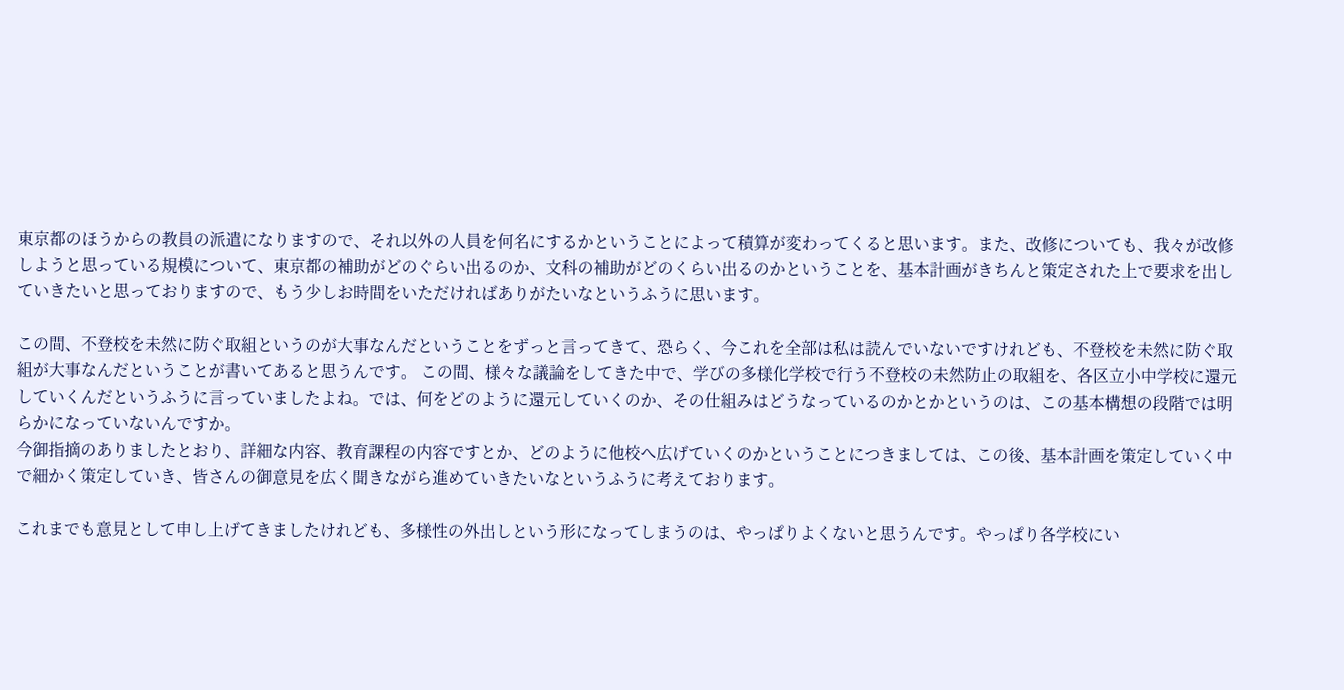東京都のほうからの教員の派遣になりますので、それ以外の人員を何名にするかということによって積算が変わってくると思います。また、改修についても、我々が改修しようと思っている規模について、東京都の補助がどのぐらい出るのか、文科の補助がどのくらい出るのかということを、基本計画がきちんと策定された上で要求を出していきたいと思っておりますので、もう少しお時間をいただければありがたいなというふうに思います。

この間、不登校を未然に防ぐ取組というのが大事なんだということをずっと言ってきて、恐らく、今これを全部は私は読んでいないですけれども、不登校を未然に防ぐ取組が大事なんだということが書いてあると思うんです。 この間、様々な議論をしてきた中で、学びの多様化学校で行う不登校の未然防止の取組を、各区立小中学校に還元していくんだというふうに言っていましたよね。では、何をどのように還元していくのか、その仕組みはどうなっているのかとかというのは、この基本構想の段階では明らかになっていないんですか。
今御指摘のありましたとおり、詳細な内容、教育課程の内容ですとか、どのように他校へ広げていくのかということにつきましては、この後、基本計画を策定していく中で細かく策定していき、皆さんの御意見を広く聞きながら進めていきたいなというふうに考えております。

これまでも意見として申し上げてきましたけれども、多様性の外出しという形になってしまうのは、やっぱりよくないと思うんです。やっぱり各学校にい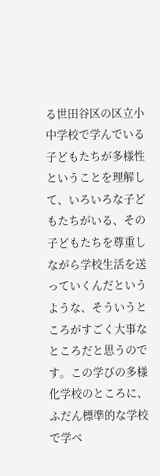る世田谷区の区立小中学校で学んでいる子どもたちが多様性ということを理解して、いろいろな子どもたちがいる、その子どもたちを尊重しながら学校生活を送っていくんだというような、そういうところがすごく大事なところだと思うのです。この学びの多様化学校のところに、ふだん標準的な学校で学べ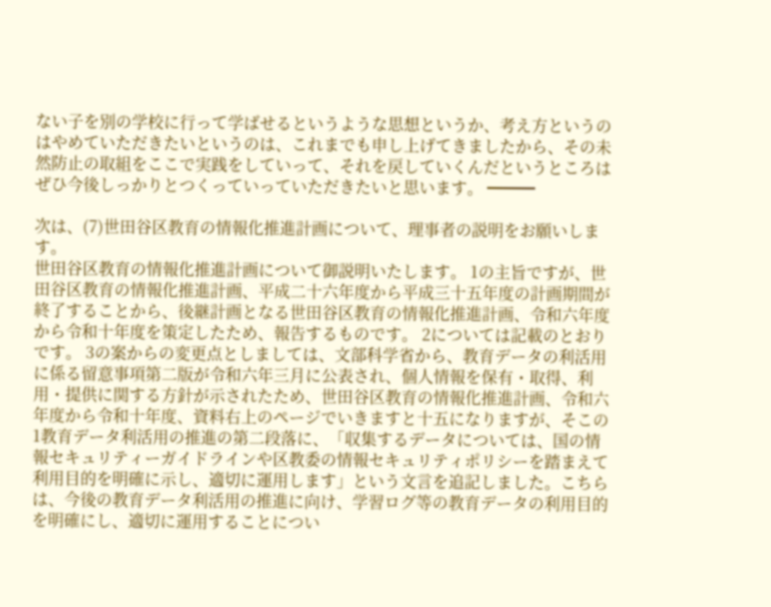ない子を別の学校に行って学ばせるというような思想というか、考え方というのはやめていただきたいというのは、これまでも申し上げてきましたから、その未然防止の取組をここで実践をしていって、それを戻していくんだというところはぜひ今後しっかりとつくっていっていただきたいと思います。 ━━━

次は、(7)世田谷区教育の情報化推進計画について、理事者の説明をお願いします。
世田谷区教育の情報化推進計画について御説明いたします。 1の主旨ですが、世田谷区教育の情報化推進計画、平成二十六年度から平成三十五年度の計画期間が終了することから、後継計画となる世田谷区教育の情報化推進計画、令和六年度から令和十年度を策定したため、報告するものです。 2については記載のとおりです。 3の案からの変更点としましては、文部科学省から、教育データの利活用に係る留意事項第二版が令和六年三月に公表され、個人情報を保有・取得、利用・提供に関する方針が示されたため、世田谷区教育の情報化推進計画、令和六年度から令和十年度、資料右上のページでいきますと十五になりますが、そこの1教育データ利活用の推進の第二段落に、「収集するデータについては、国の情報セキュリティーガイドラインや区教委の情報セキュリティポリシーを踏まえて利用目的を明確に示し、適切に運用します」という文言を追記しました。こちらは、今後の教育データ利活用の推進に向け、学習ログ等の教育データの利用目的を明確にし、適切に運用することについ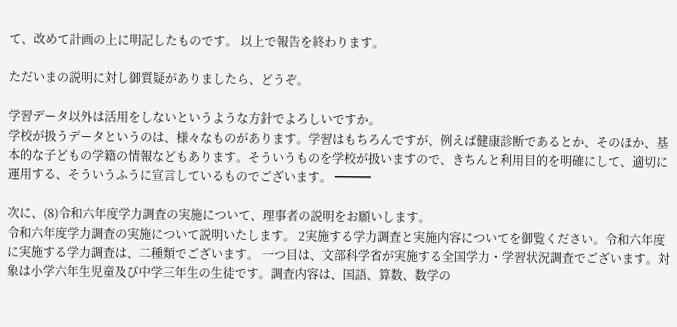て、改めて計画の上に明記したものです。 以上で報告を終わります。

ただいまの説明に対し御質疑がありましたら、どうぞ。

学習データ以外は活用をしないというような方針でよろしいですか。
学校が扱うデータというのは、様々なものがあります。学習はもちろんですが、例えば健康診断であるとか、そのほか、基本的な子どもの学籍の情報などもあります。そういうものを学校が扱いますので、きちんと利用目的を明確にして、適切に運用する、そういうふうに宣言しているものでございます。 ━━━

次に、(8)令和六年度学力調査の実施について、理事者の説明をお願いします。
令和六年度学力調査の実施について説明いたします。 2実施する学力調査と実施内容についてを御覧ください。令和六年度に実施する学力調査は、二種類でございます。 一つ目は、文部科学省が実施する全国学力・学習状況調査でございます。対象は小学六年生児童及び中学三年生の生徒です。調査内容は、国語、算数、数学の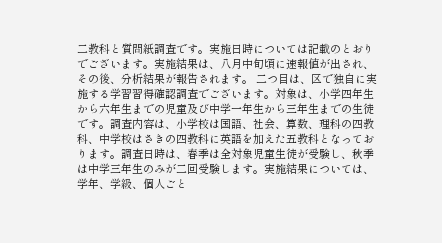二教科と質問紙調査です。実施日時については記載のとおりでございます。実施結果は、八月中旬頃に速報値が出され、その後、分析結果が報告されます。 二つ目は、区で独自に実施する学習習得確認調査でございます。対象は、小学四年生から六年生までの児童及び中学一年生から三年生までの生徒です。調査内容は、小学校は国語、社会、算数、理科の四教科、中学校はさきの四教科に英語を加えた五教科となっております。調査日時は、春季は全対象児童生徒が受験し、秋季は中学三年生のみが二回受験します。実施結果については、学年、学級、個人ごと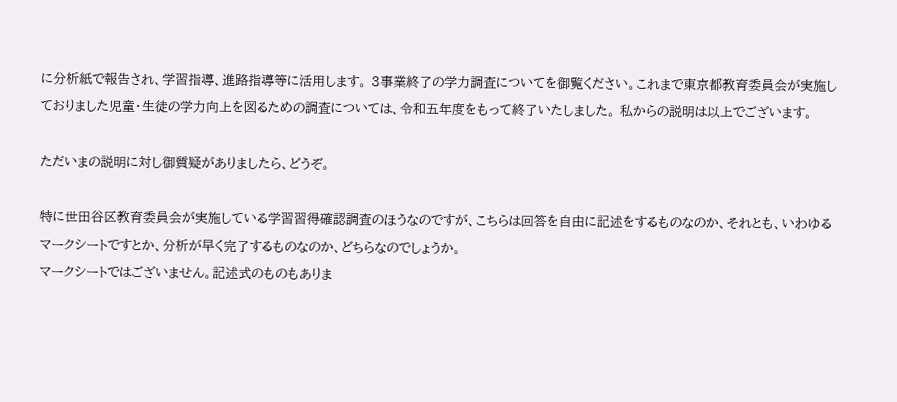に分析紙で報告され、学習指導、進路指導等に活用します。 3事業終了の学力調査についてを御覧ください。これまで東京都教育委員会が実施しておりました児童・生徒の学力向上を図るための調査については、令和五年度をもって終了いたしました。 私からの説明は以上でございます。

ただいまの説明に対し御質疑がありましたら、どうぞ。

特に世田谷区教育委員会が実施している学習習得確認調査のほうなのですが、こちらは回答を自由に記述をするものなのか、それとも、いわゆるマークシートですとか、分析が早く完了するものなのか、どちらなのでしょうか。
マークシートではございません。記述式のものもありま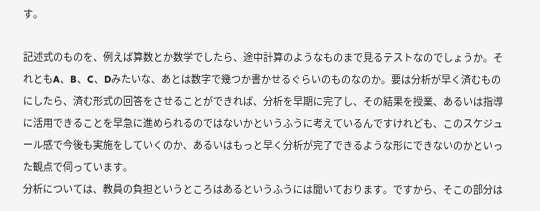す。

記述式のものを、例えば算数とか数学でしたら、途中計算のようなものまで見るテストなのでしょうか。それともA、B、C、Dみたいな、あとは数字で幾つか書かせるぐらいのものなのか。要は分析が早く済むものにしたら、済む形式の回答をさせることができれば、分析を早期に完了し、その結果を授業、あるいは指導に活用できることを早急に進められるのではないかというふうに考えているんですけれども、このスケジュール感で今後も実施をしていくのか、あるいはもっと早く分析が完了できるような形にできないのかといった観点で伺っています。
分析については、教員の負担というところはあるというふうには聞いております。ですから、そこの部分は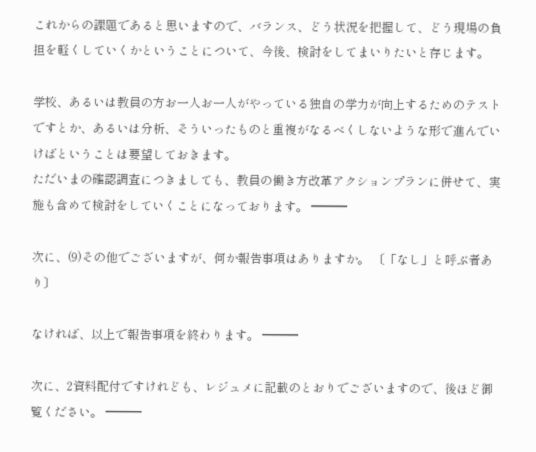これからの課題であると思いますので、バランス、どう状況を把握して、どう現場の負担を軽くしていくかということについて、今後、検討をしてまいりたいと存じます。

学校、あるいは教員の方お一人お一人がやっている独自の学力が向上するためのテストですとか、あるいは分析、そういったものと重複がなるべくしないような形で進んでいけばということは要望しておきます。
ただいまの確認調査につきましても、教員の働き方改革アクションプランに併せて、実施も含めて検討をしていくことになっております。 ━━━

次に、(9)その他でございますが、何か報告事項はありますか。 〔「なし」と呼ぶ者あり〕

なければ、以上で報告事項を終わります。 ━━━

次に、2資料配付ですけれども、レジュメに記載のとおりでございますので、後ほど御覧ください。 ━━━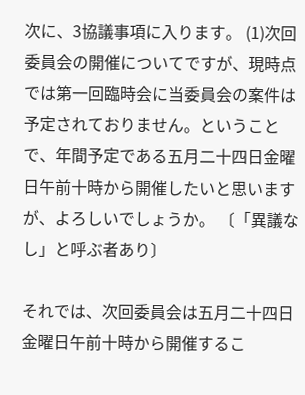次に、3協議事項に入ります。 (1)次回委員会の開催についてですが、現時点では第一回臨時会に当委員会の案件は予定されておりません。ということで、年間予定である五月二十四日金曜日午前十時から開催したいと思いますが、よろしいでしょうか。 〔「異議なし」と呼ぶ者あり〕

それでは、次回委員会は五月二十四日金曜日午前十時から開催するこ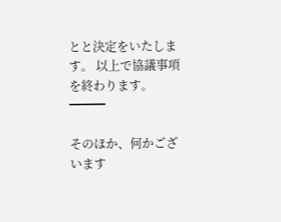とと決定をいたします。 以上で協議事項を終わります。 ━━━

そのほか、何かございます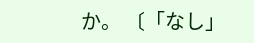か。 〔「なし」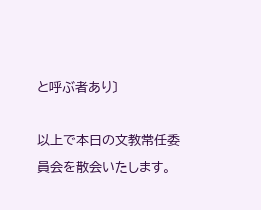と呼ぶ者あり〕

以上で本日の文教常任委員会を散会いたします。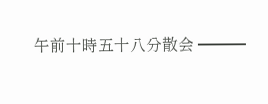午前十時五十八分散会 ━━━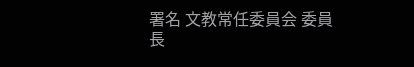署名 文教常任委員会 委員長